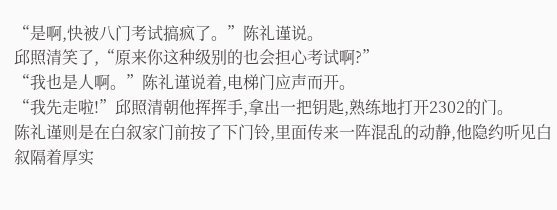“是啊,快被八门考试搞疯了。”陈礼谨说。
邱照清笑了,“原来你这种级别的也会担心考试啊?”
“我也是人啊。”陈礼谨说着,电梯门应声而开。
“我先走啦!”邱照清朝他挥挥手,拿出一把钥匙,熟练地打开2302的门。
陈礼谨则是在白叙家门前按了下门铃,里面传来一阵混乱的动静,他隐约听见白叙隔着厚实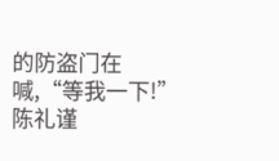的防盗门在喊,“等我一下!”
陈礼谨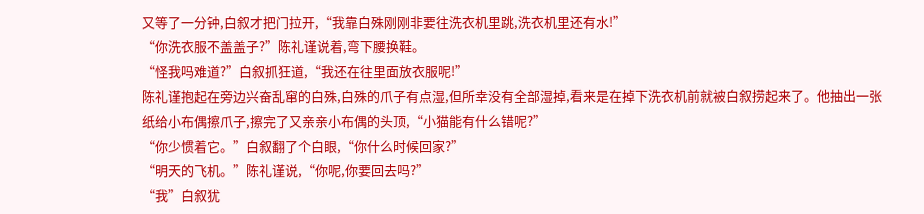又等了一分钟,白叙才把门拉开,“我靠白殊刚刚非要往洗衣机里跳,洗衣机里还有水!”
“你洗衣服不盖盖子?”陈礼谨说着,弯下腰换鞋。
“怪我吗难道?”白叙抓狂道,“我还在往里面放衣服呢!”
陈礼谨抱起在旁边兴奋乱窜的白殊,白殊的爪子有点湿,但所幸没有全部湿掉,看来是在掉下洗衣机前就被白叙捞起来了。他抽出一张纸给小布偶擦爪子,擦完了又亲亲小布偶的头顶,“小猫能有什么错呢?”
“你少惯着它。”白叙翻了个白眼,“你什么时候回家?”
“明天的飞机。”陈礼谨说,“你呢,你要回去吗?”
“我”白叙犹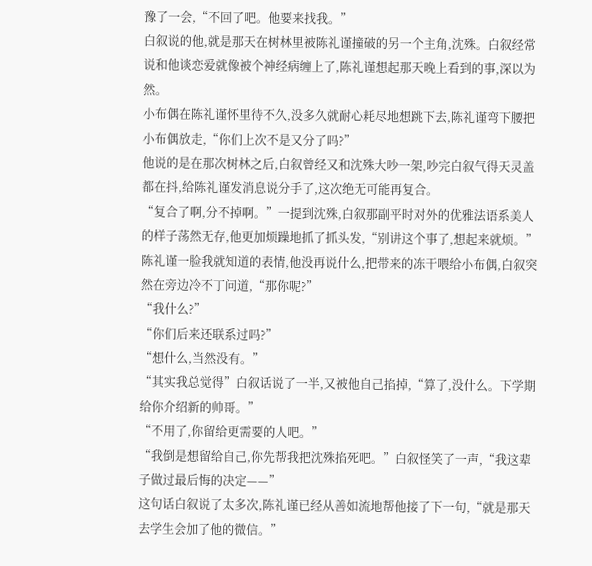豫了一会,“不回了吧。他要来找我。”
白叙说的他,就是那天在树林里被陈礼谨撞破的另一个主角,沈殊。白叙经常说和他谈恋爱就像被个神经病缠上了,陈礼谨想起那天晚上看到的事,深以为然。
小布偶在陈礼谨怀里待不久,没多久就耐心耗尽地想跳下去,陈礼谨弯下腰把小布偶放走,“你们上次不是又分了吗?”
他说的是在那次树林之后,白叙曾经又和沈殊大吵一架,吵完白叙气得天灵盖都在抖,给陈礼谨发消息说分手了,这次绝无可能再复合。
“复合了啊,分不掉啊。”一提到沈殊,白叙那副平时对外的优雅法语系美人的样子荡然无存,他更加烦躁地抓了抓头发,“别讲这个事了,想起来就烦。”
陈礼谨一脸我就知道的表情,他没再说什么,把带来的冻干喂给小布偶,白叙突然在旁边冷不丁问道,“那你呢?”
“我什么?”
“你们后来还联系过吗?”
“想什么,当然没有。”
“其实我总觉得”白叙话说了一半,又被他自己掐掉,“算了,没什么。下学期给你介绍新的帅哥。”
“不用了,你留给更需要的人吧。”
“我倒是想留给自己,你先帮我把沈殊掐死吧。”白叙怪笑了一声,“我这辈子做过最后悔的决定——”
这句话白叙说了太多次,陈礼谨已经从善如流地帮他接了下一句,“就是那天去学生会加了他的微信。”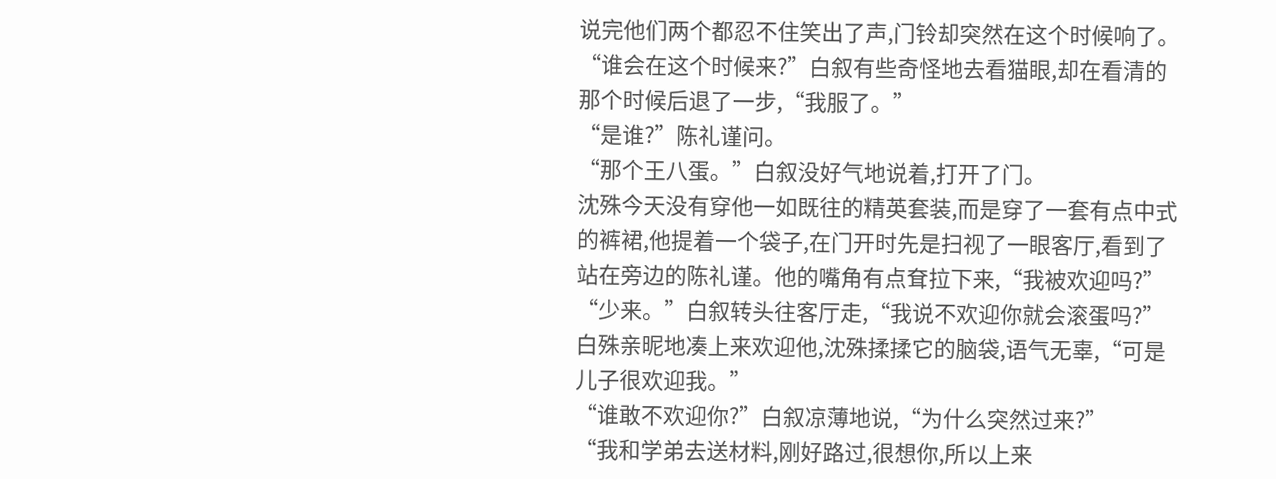说完他们两个都忍不住笑出了声,门铃却突然在这个时候响了。
“谁会在这个时候来?”白叙有些奇怪地去看猫眼,却在看清的那个时候后退了一步,“我服了。”
“是谁?”陈礼谨问。
“那个王八蛋。”白叙没好气地说着,打开了门。
沈殊今天没有穿他一如既往的精英套装,而是穿了一套有点中式的裤裙,他提着一个袋子,在门开时先是扫视了一眼客厅,看到了站在旁边的陈礼谨。他的嘴角有点耷拉下来,“我被欢迎吗?”
“少来。”白叙转头往客厅走,“我说不欢迎你就会滚蛋吗?”
白殊亲昵地凑上来欢迎他,沈殊揉揉它的脑袋,语气无辜,“可是儿子很欢迎我。”
“谁敢不欢迎你?”白叙凉薄地说,“为什么突然过来?”
“我和学弟去送材料,刚好路过,很想你,所以上来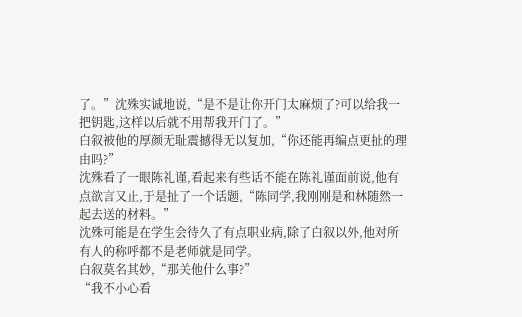了。”沈殊实诚地说,“是不是让你开门太麻烦了?可以给我一把钥匙,这样以后就不用帮我开门了。”
白叙被他的厚颜无耻震撼得无以复加,“你还能再编点更扯的理由吗?”
沈殊看了一眼陈礼谨,看起来有些话不能在陈礼谨面前说,他有点欲言又止,于是扯了一个话题,“陈同学,我刚刚是和林随然一起去送的材料。”
沈殊可能是在学生会待久了有点职业病,除了白叙以外,他对所有人的称呼都不是老师就是同学。
白叙莫名其妙,“那关他什么事?”
“我不小心看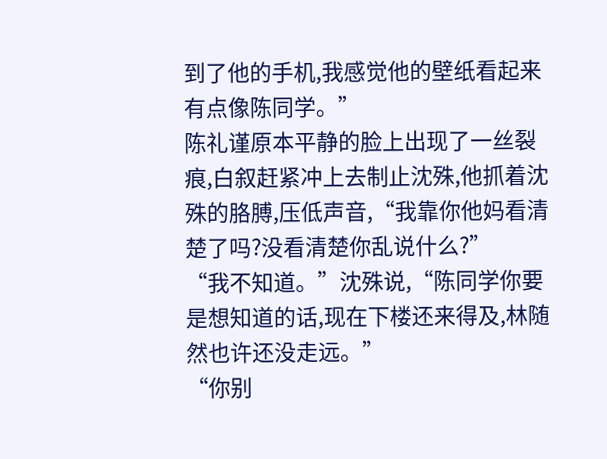到了他的手机,我感觉他的壁纸看起来有点像陈同学。”
陈礼谨原本平静的脸上出现了一丝裂痕,白叙赶紧冲上去制止沈殊,他抓着沈殊的胳膊,压低声音,“我靠你他妈看清楚了吗?没看清楚你乱说什么?”
“我不知道。”沈殊说,“陈同学你要是想知道的话,现在下楼还来得及,林随然也许还没走远。”
“你别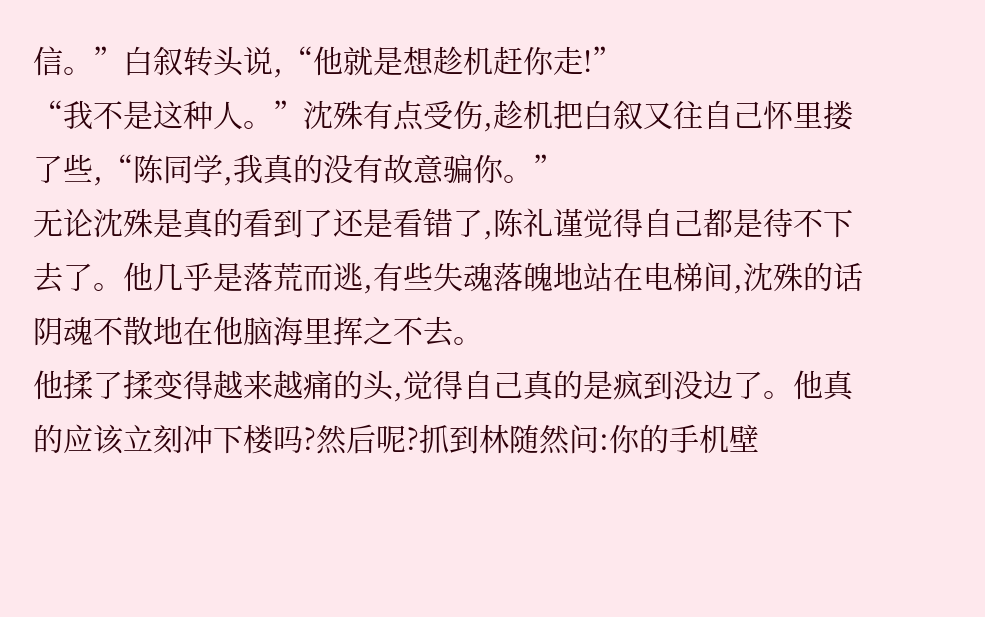信。”白叙转头说,“他就是想趁机赶你走!”
“我不是这种人。”沈殊有点受伤,趁机把白叙又往自己怀里搂了些,“陈同学,我真的没有故意骗你。”
无论沈殊是真的看到了还是看错了,陈礼谨觉得自己都是待不下去了。他几乎是落荒而逃,有些失魂落魄地站在电梯间,沈殊的话阴魂不散地在他脑海里挥之不去。
他揉了揉变得越来越痛的头,觉得自己真的是疯到没边了。他真的应该立刻冲下楼吗?然后呢?抓到林随然问:你的手机壁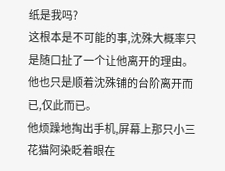纸是我吗?
这根本是不可能的事,沈殊大概率只是随口扯了一个让他离开的理由。
他也只是顺着沈殊铺的台阶离开而已,仅此而已。
他烦躁地掏出手机,屏幕上那只小三花猫阿染眨着眼在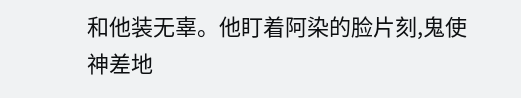和他装无辜。他盯着阿染的脸片刻,鬼使神差地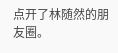点开了林随然的朋友圈。